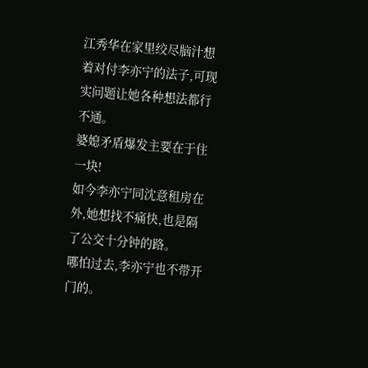江秀华在家里绞尽脑汁想着对付李亦宁的法子,可现实问题让她各种想法都行不通。
婆媳矛盾爆发主要在于住一块!
如今李亦宁同沈意租房在外,她想找不痛快,也是隔了公交十分钟的路。
哪怕过去,李亦宁也不带开门的。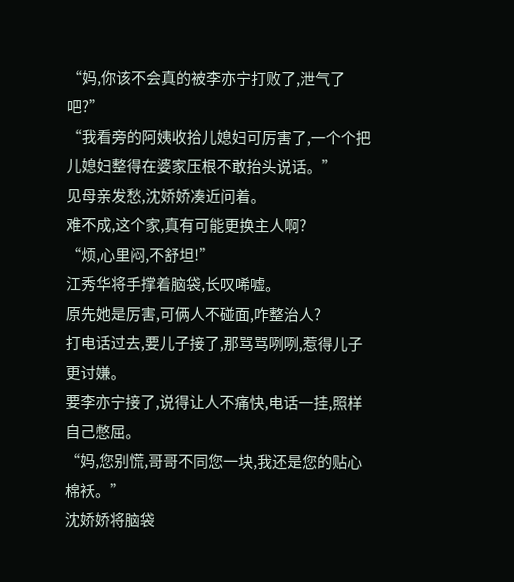“妈,你该不会真的被李亦宁打败了,泄气了吧?”
“我看旁的阿姨收拾儿媳妇可厉害了,一个个把儿媳妇整得在婆家压根不敢抬头说话。”
见母亲发愁,沈娇娇凑近问着。
难不成,这个家,真有可能更换主人啊?
“烦,心里闷,不舒坦!”
江秀华将手撑着脑袋,长叹唏嘘。
原先她是厉害,可俩人不碰面,咋整治人?
打电话过去,要儿子接了,那骂骂咧咧,惹得儿子更讨嫌。
要李亦宁接了,说得让人不痛快,电话一挂,照样自己憋屈。
“妈,您别慌,哥哥不同您一块,我还是您的贴心棉袄。”
沈娇娇将脑袋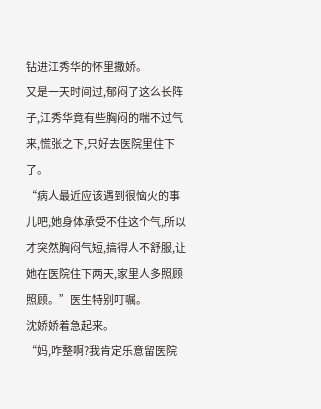钻进江秀华的怀里撒娇。
又是一天时间过,郁闷了这么长阵子,江秀华竟有些胸闷的喘不过气来,慌张之下,只好去医院里住下了。
“病人最近应该遇到很恼火的事儿吧,她身体承受不住这个气,所以才突然胸闷气短,搞得人不舒服,让她在医院住下两天,家里人多照顾照顾。”医生特别叮嘱。
沈娇娇着急起来。
“妈,咋整啊?我肯定乐意留医院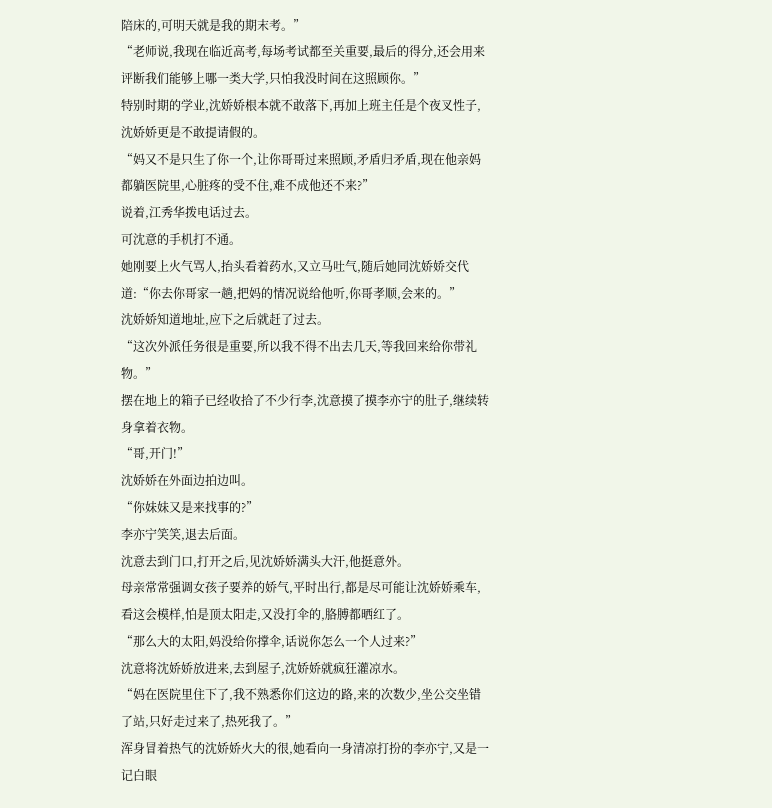陪床的,可明天就是我的期末考。”
“老师说,我现在临近高考,每场考试都至关重要,最后的得分,还会用来评断我们能够上哪一类大学,只怕我没时间在这照顾你。”
特别时期的学业,沈娇娇根本就不敢落下,再加上班主任是个夜叉性子,沈娇娇更是不敢提请假的。
“妈又不是只生了你一个,让你哥哥过来照顾,矛盾归矛盾,现在他亲妈都躺医院里,心脏疼的受不住,难不成他还不来?”
说着,江秀华拨电话过去。
可沈意的手机打不通。
她刚要上火气骂人,抬头看着药水,又立马吐气,随后她同沈娇娇交代道:“你去你哥家一趟,把妈的情况说给他听,你哥孝顺,会来的。”
沈娇娇知道地址,应下之后就赶了过去。
“这次外派任务很是重要,所以我不得不出去几天,等我回来给你带礼物。”
摆在地上的箱子已经收拾了不少行李,沈意摸了摸李亦宁的肚子,继续转身拿着衣物。
“哥,开门!”
沈娇娇在外面边拍边叫。
“你妹妹又是来找事的?”
李亦宁笑笑,退去后面。
沈意去到门口,打开之后,见沈娇娇满头大汗,他挺意外。
母亲常常强调女孩子要养的娇气,平时出行,都是尽可能让沈娇娇乘车,看这会模样,怕是顶太阳走,又没打伞的,胳膊都晒红了。
“那么大的太阳,妈没给你撑伞,话说你怎么一个人过来?”
沈意将沈娇娇放进来,去到屋子,沈娇娇就疯狂灌凉水。
“妈在医院里住下了,我不熟悉你们这边的路,来的次数少,坐公交坐错了站,只好走过来了,热死我了。”
浑身冒着热气的沈娇娇火大的很,她看向一身清凉打扮的李亦宁,又是一记白眼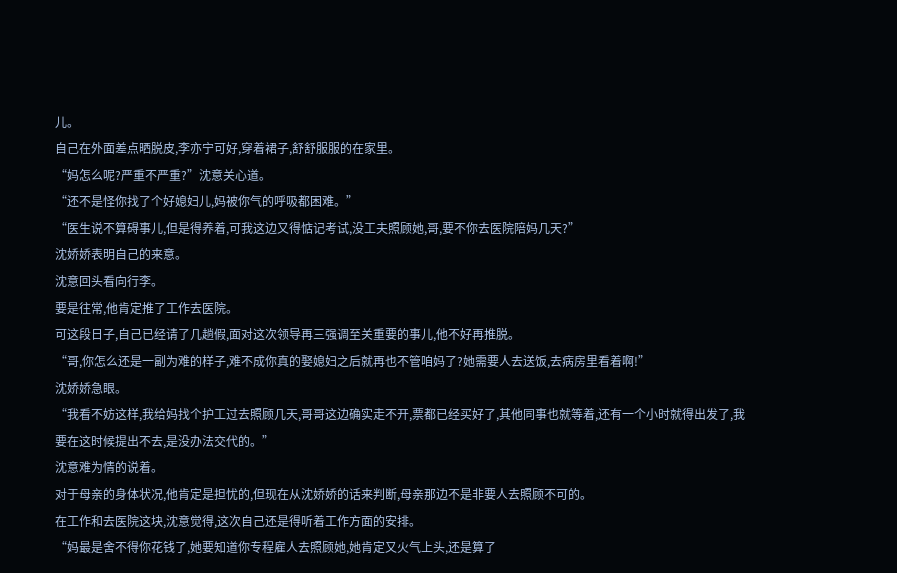儿。
自己在外面差点晒脱皮,李亦宁可好,穿着裙子,舒舒服服的在家里。
“妈怎么呢?严重不严重?”沈意关心道。
“还不是怪你找了个好媳妇儿,妈被你气的呼吸都困难。”
“医生说不算碍事儿,但是得养着,可我这边又得惦记考试,没工夫照顾她,哥,要不你去医院陪妈几天?”
沈娇娇表明自己的来意。
沈意回头看向行李。
要是往常,他肯定推了工作去医院。
可这段日子,自己已经请了几趟假,面对这次领导再三强调至关重要的事儿,他不好再推脱。
“哥,你怎么还是一副为难的样子,难不成你真的娶媳妇之后就再也不管咱妈了?她需要人去送饭,去病房里看着啊!”
沈娇娇急眼。
“我看不妨这样,我给妈找个护工过去照顾几天,哥哥这边确实走不开,票都已经买好了,其他同事也就等着,还有一个小时就得出发了,我要在这时候提出不去,是没办法交代的。”
沈意难为情的说着。
对于母亲的身体状况,他肯定是担忧的,但现在从沈娇娇的话来判断,母亲那边不是非要人去照顾不可的。
在工作和去医院这块,沈意觉得,这次自己还是得听着工作方面的安排。
“妈最是舍不得你花钱了,她要知道你专程雇人去照顾她,她肯定又火气上头,还是算了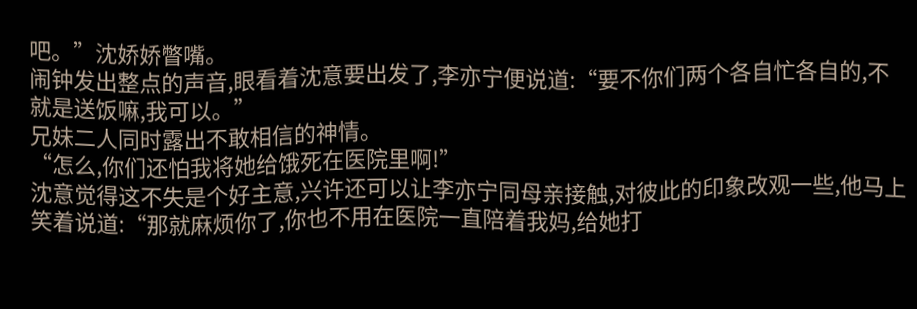吧。”沈娇娇瞥嘴。
闹钟发出整点的声音,眼看着沈意要出发了,李亦宁便说道:“要不你们两个各自忙各自的,不就是送饭嘛,我可以。”
兄妹二人同时露出不敢相信的神情。
“怎么,你们还怕我将她给饿死在医院里啊!”
沈意觉得这不失是个好主意,兴许还可以让李亦宁同母亲接触,对彼此的印象改观一些,他马上笑着说道:“那就麻烦你了,你也不用在医院一直陪着我妈,给她打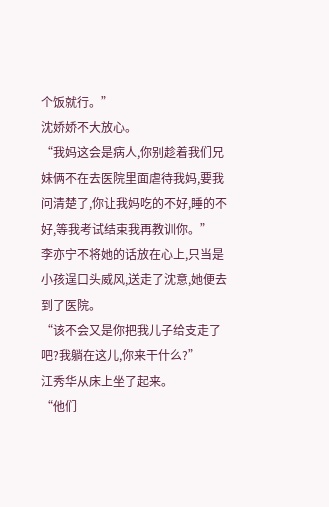个饭就行。”
沈娇娇不大放心。
“我妈这会是病人,你别趁着我们兄妹俩不在去医院里面虐待我妈,要我问清楚了,你让我妈吃的不好,睡的不好,等我考试结束我再教训你。”
李亦宁不将她的话放在心上,只当是小孩逞口头威风,送走了沈意,她便去到了医院。
“该不会又是你把我儿子给支走了吧?我躺在这儿,你来干什么?”
江秀华从床上坐了起来。
“他们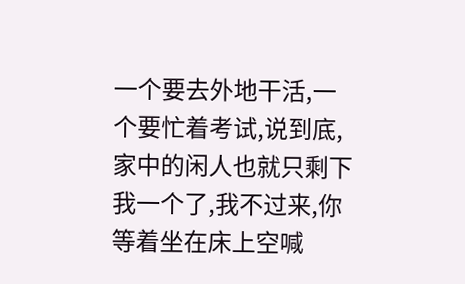一个要去外地干活,一个要忙着考试,说到底,家中的闲人也就只剩下我一个了,我不过来,你等着坐在床上空喊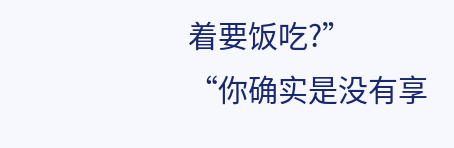着要饭吃?”
“你确实是没有享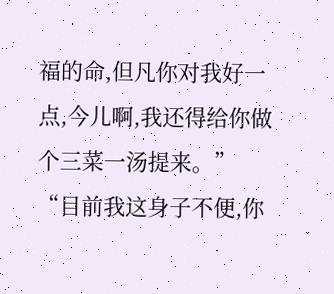福的命,但凡你对我好一点,今儿啊,我还得给你做个三菜一汤提来。”
“目前我这身子不便,你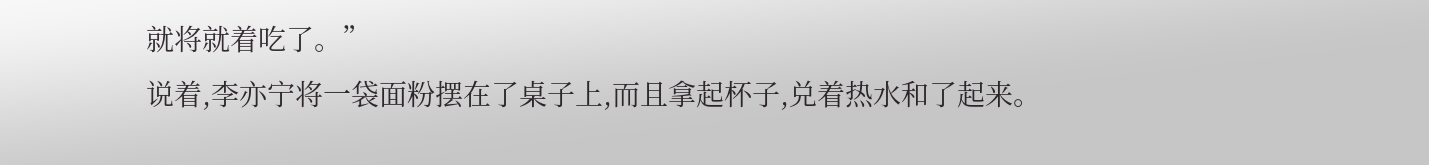就将就着吃了。”
说着,李亦宁将一袋面粉摆在了桌子上,而且拿起杯子,兑着热水和了起来。